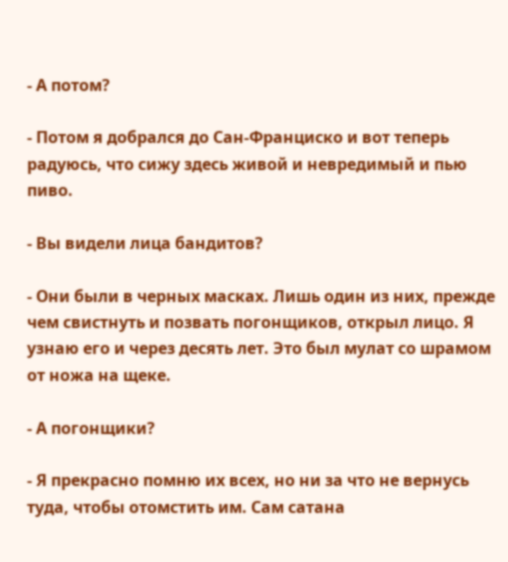- А потом?

- Потом я добрался до Сан-Франциско и вот теперь радуюсь, что сижу здесь живой и невредимый и пью пиво.

- Вы видели лица бандитов?

- Они были в черных масках. Лишь один из них, прежде чем свистнуть и позвать погонщиков, открыл лицо. Я узнаю его и через десять лет. Это был мулат со шрамом от ножа на щеке.

- А погонщики?

- Я прекрасно помню их всех, но ни за что не вернусь туда, чтобы отомстить им. Сам сатана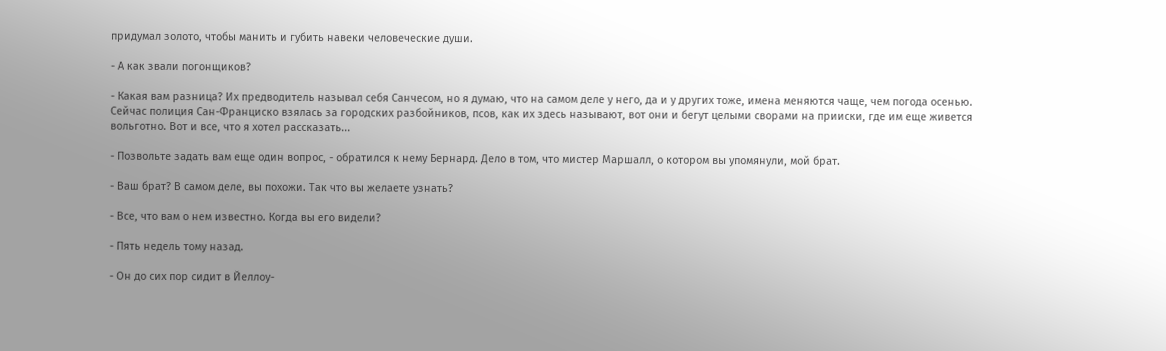придумал золото, чтобы манить и губить навеки человеческие души.

- А как звали погонщиков?

- Какая вам разница? Их предводитель называл себя Санчесом, но я думаю, что на самом деле у него, да и у других тоже, имена меняются чаще, чем погода осенью. Сейчас полиция Сан-Франциско взялась за городских разбойников, псов, как их здесь называют, вот они и бегут целыми сворами на прииски, где им еще живется вольготно. Вот и все, что я хотел рассказать...

- Позвольте задать вам еще один вопрос, - обратился к нему Бернард. Дело в том, что мистер Маршалл, о котором вы упомянули, мой брат.

- Ваш брат? В самом деле, вы похожи. Так что вы желаете узнать?

- Все, что вам о нем известно. Когда вы его видели?

- Пять недель тому назад.

- Он до сих пор сидит в Йеллоу-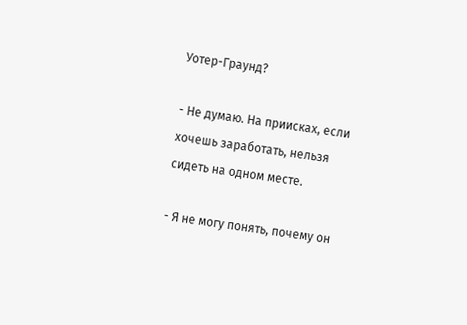Уотер-Граунд?

- Не думаю. На приисках, если хочешь заработать, нельзя сидеть на одном месте.

- Я не могу понять, почему он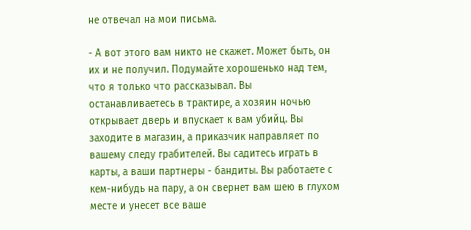не отвечал на мои письма.

- А вот этого вам никто не скажет. Может быть, он их и не получил. Подумайте хорошенько над тем, что я только что рассказывал. Вы останавливаетесь в трактире, а хозяин ночью открывает дверь и впускает к вам убийц. Вы заходите в магазин, а приказчик направляет по вашему следу грабителей. Вы садитесь играть в карты, а ваши партнеры - бандиты. Вы работаете с кем-нибудь на пару, а он свернет вам шею в глухом месте и унесет все ваше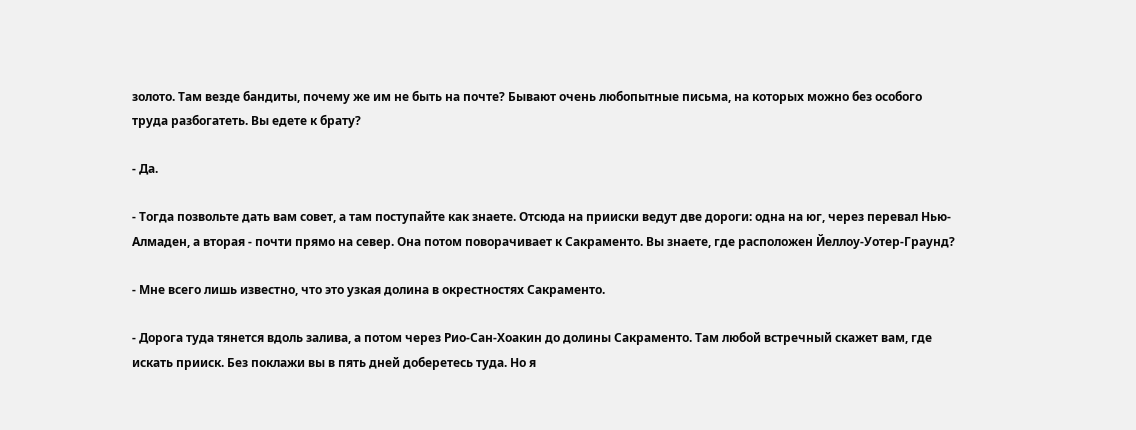золото. Там везде бандиты, почему же им не быть на почте? Бывают очень любопытные письма, на которых можно без особого труда разбогатеть. Вы едете к брату?

- Да.

- Тогда позвольте дать вам совет, а там поступайте как знаете. Отсюда на прииски ведут две дороги: одна на юг, через перевал Нью-Алмаден, а вторая - почти прямо на север. Она потом поворачивает к Сакраменто. Вы знаете, где расположен Йеллоу-Уотер-Граунд?

- Мне всего лишь известно, что это узкая долина в окрестностях Сакраменто.

- Дорога туда тянется вдоль залива, а потом через Рио-Сан-Хоакин до долины Сакраменто. Там любой встречный скажет вам, где искать прииск. Без поклажи вы в пять дней доберетесь туда. Но я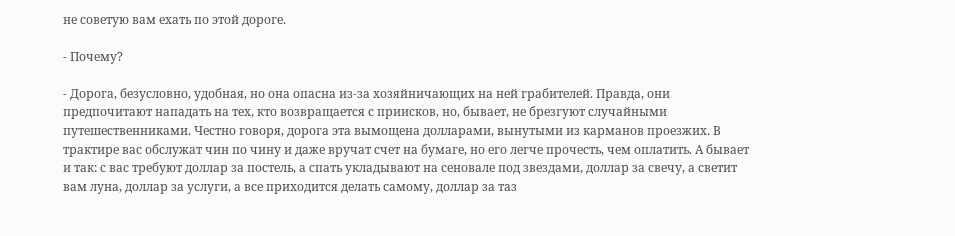не советую вам ехать по этой дороге.

- Почему?

- Дорога, безусловно, удобная, но она опасна из-за хозяйничающих на ней грабителей. Правда, они предпочитают нападать на тех, кто возвращается с приисков, но, бывает, не брезгуют случайными путешественниками. Честно говоря, дорога эта вымощена долларами, вынутыми из карманов проезжих. В трактире вас обслужат чин по чину и даже вручат счет на бумаге, но его легче прочесть, чем оплатить. А бывает и так: с вас требуют доллар за постель, а спать укладывают на сеновале под звездами, доллар за свечу, а светит вам луна, доллар за услуги, а все приходится делать самому, доллар за таз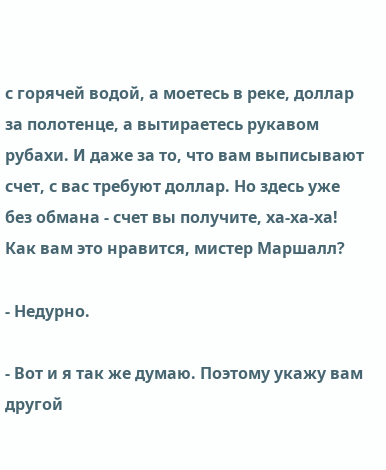с горячей водой, а моетесь в реке, доллар за полотенце, а вытираетесь рукавом рубахи. И даже за то, что вам выписывают счет, с вас требуют доллар. Но здесь уже без обмана - счет вы получите, ха-ха-ха! Как вам это нравится, мистер Маршалл?

- Недурно.

- Вот и я так же думаю. Поэтому укажу вам другой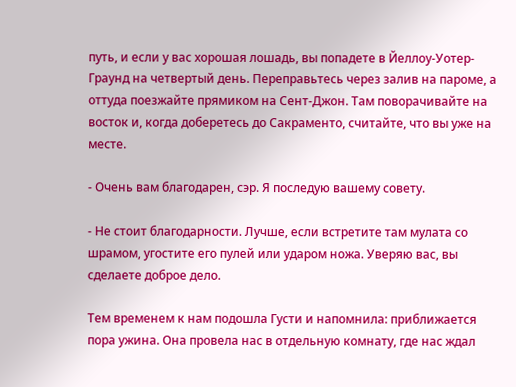путь, и если у вас хорошая лошадь, вы попадете в Йеллоу-Уотер-Граунд на четвертый день. Переправьтесь через залив на пароме, а оттуда поезжайте прямиком на Сент-Джон. Там поворачивайте на восток и, когда доберетесь до Сакраменто, считайте, что вы уже на месте.

- Очень вам благодарен, сэр. Я последую вашему совету.

- Не стоит благодарности. Лучше, если встретите там мулата со шрамом, угостите его пулей или ударом ножа. Уверяю вас, вы сделаете доброе дело.

Тем временем к нам подошла Густи и напомнила: приближается пора ужина. Она провела нас в отдельную комнату, где нас ждал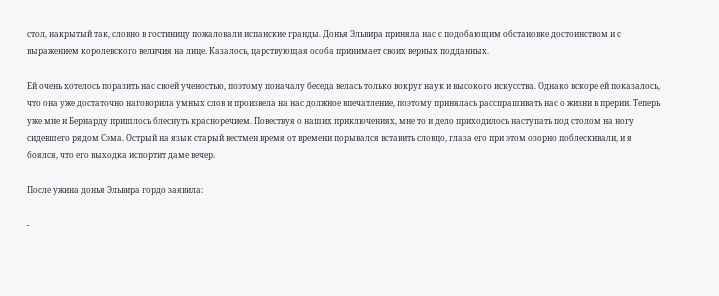стол, накрытый так, словно в гостиницу пожаловали испанские гранды. Донья Эльвира приняла нас с подобающим обстановке достоинством и с выражением королевского величия на лице. Казалось, царствующая особа принимает своих верных подданных.

Ей очень хотелось поразить нас своей ученостью, поэтому поначалу беседа велась только вокруг наук и высокого искусства. Однако вскоре ей показалось, что она уже достаточно наговорила умных слов и произвела на нас должное впечатление, поэтому принялась расспрашивать нас о жизни в прерии. Теперь уже мне и Бернарду пришлось блеснуть красноречием. Повествуя о наших приключениях, мне то и дело приходилось наступать под столом на ногу сидевшего рядом Сэма. Острый на язык старый вестмен время от времени порывался вставить словцо, глаза его при этом озорно поблескивали, и я боялся, что его выходка испортит даме вечер.

После ужина донья Эльвира гордо заявила:

-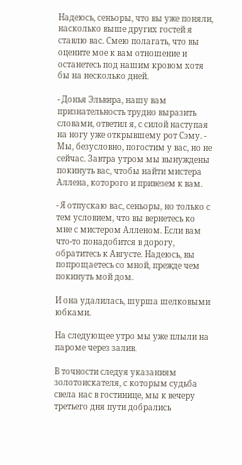Надеюсь, сеньоры, что вы уже поняли, насколько выше других гостей я ставлю вас. Смею полагать, что вы оцените мое к вам отношение и останетесь под нашим кровом хотя бы на несколько дней.

- Донья Эльвира, нашу вам признательность трудно выразить словами, ответил я, с силой наступая на ногу уже открывшему рот Сэму. - Мы, безусловно, погостим у вас, но не сейчас. Завтра утром мы вынуждены покинуть вас, чтобы найти мистера Аллена, которого и привезем к вам.

- Я отпускаю вас, сеньоры, но только с тем условием, что вы вернетесь ко мне с мистером Алленом. Если вам что-то понадобится в дорогу, обратитесь к Августе. Надеюсь, вы попрощаетесь со мной, прежде чем покинуть мой дом.

И она удалилась, шурша шелковыми юбками.

На следующее утро мы уже плыли на пароме через залив.

В точности следуя указаниям золотоискателя, с которым судьба свела нас в гостинице, мы к вечеру третьего дня пути добрались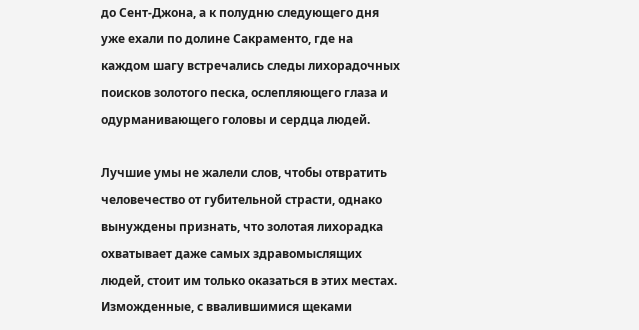до Сент-Джона, а к полудню следующего дня уже ехали по долине Сакраменто, где на каждом шагу встречались следы лихорадочных поисков золотого песка, ослепляющего глаза и одурманивающего головы и сердца людей.

Лучшие умы не жалели слов, чтобы отвратить человечество от губительной страсти, однако вынуждены признать, что золотая лихорадка охватывает даже самых здравомыслящих людей, стоит им только оказаться в этих местах. Изможденные, с ввалившимися щеками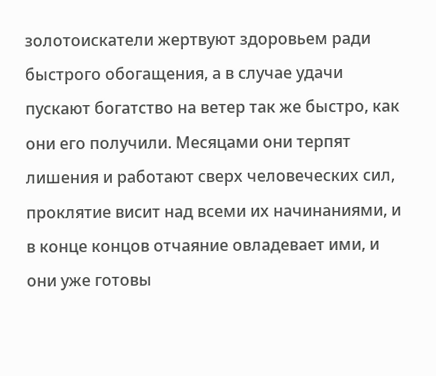золотоискатели жертвуют здоровьем ради быстрого обогащения, а в случае удачи пускают богатство на ветер так же быстро, как они его получили. Месяцами они терпят лишения и работают сверх человеческих сил, проклятие висит над всеми их начинаниями, и в конце концов отчаяние овладевает ими, и они уже готовы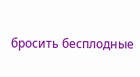бросить бесплодные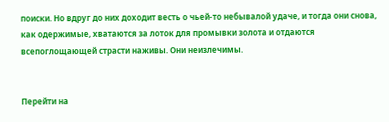поиски. Но вдруг до них доходит весть о чьей-то небывалой удаче, и тогда они снова, как одержимые, хватаются за лоток для промывки золота и отдаются всепоглощающей страсти наживы. Они неизлечимы.


Перейти на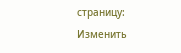страницу:
Изменить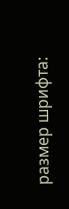размер шрифта: